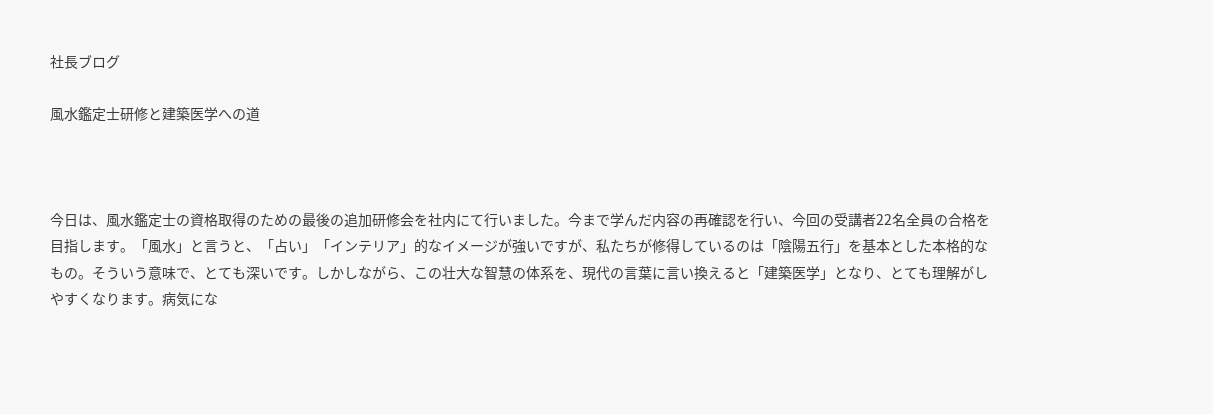社長ブログ

風水鑑定士研修と建築医学への道



今日は、風水鑑定士の資格取得のための最後の追加研修会を社内にて行いました。今まで学んだ内容の再確認を行い、今回の受講者22名全員の合格を目指します。「風水」と言うと、「占い」「インテリア」的なイメージが強いですが、私たちが修得しているのは「陰陽五行」を基本とした本格的なもの。そういう意味で、とても深いです。しかしながら、この壮大な智慧の体系を、現代の言葉に言い換えると「建築医学」となり、とても理解がしやすくなります。病気にな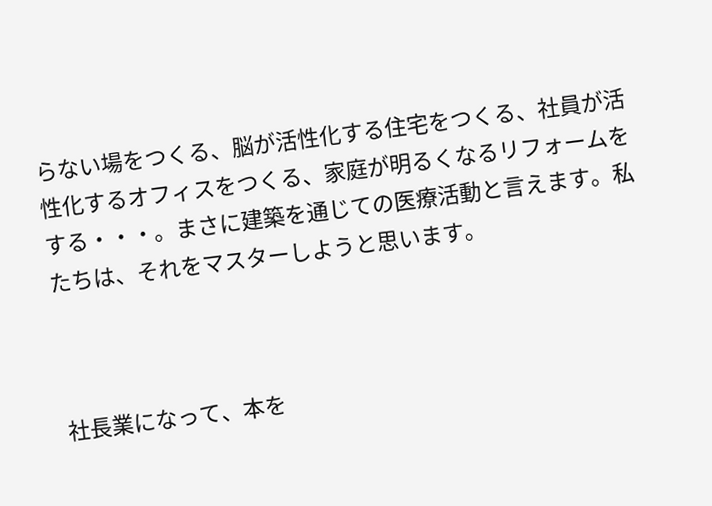らない場をつくる、脳が活性化する住宅をつくる、社員が活性化するオフィスをつくる、家庭が明るくなるリフォームをする・・・。まさに建築を通じての医療活動と言えます。私たちは、それをマスターしようと思います。



社長業になって、本を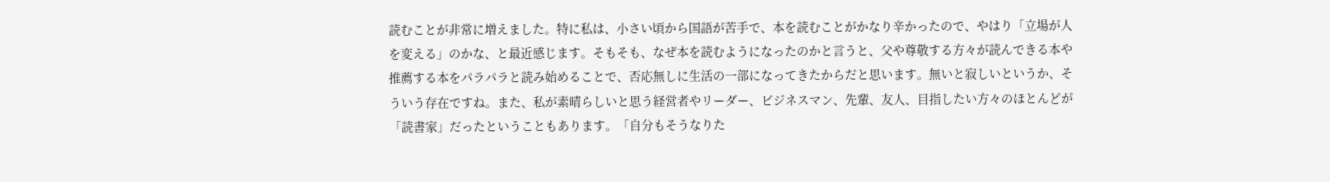読むことが非常に増えました。特に私は、小さい頃から国語が苦手で、本を読むことがかなり辛かったので、やはり「立場が人を変える」のかな、と最近感じます。そもそも、なぜ本を読むようになったのかと言うと、父や尊敬する方々が読んできる本や推薦する本をパラパラと読み始めることで、否応無しに生活の一部になってきたからだと思います。無いと寂しいというか、そういう存在ですね。また、私が素晴らしいと思う経営者やリーダー、ビジネスマン、先輩、友人、目指したい方々のほとんどが「読書家」だったということもあります。「自分もそうなりた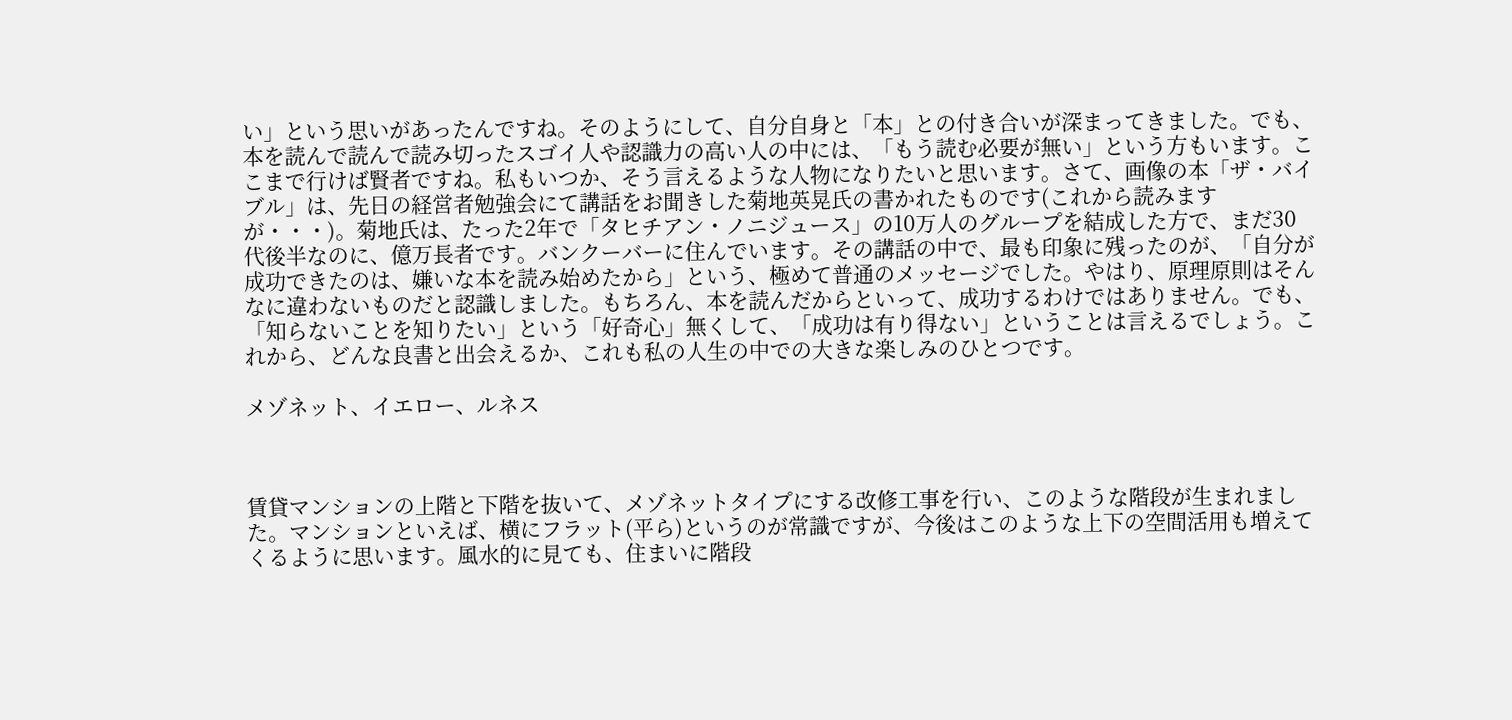い」という思いがあったんですね。そのようにして、自分自身と「本」との付き合いが深まってきました。でも、本を読んで読んで読み切ったスゴイ人や認識力の高い人の中には、「もう読む必要が無い」という方もいます。ここまで行けば賢者ですね。私もいつか、そう言えるような人物になりたいと思います。さて、画像の本「ザ・バイブル」は、先日の経営者勉強会にて講話をお聞きした菊地英晃氏の書かれたものです(これから読みますが・・・)。菊地氏は、たった2年で「タヒチアン・ノニジュース」の10万人のグループを結成した方で、まだ30代後半なのに、億万長者です。バンクーバーに住んでいます。その講話の中で、最も印象に残ったのが、「自分が成功できたのは、嫌いな本を読み始めたから」という、極めて普通のメッセージでした。やはり、原理原則はそんなに違わないものだと認識しました。もちろん、本を読んだからといって、成功するわけではありません。でも、「知らないことを知りたい」という「好奇心」無くして、「成功は有り得ない」ということは言えるでしょう。これから、どんな良書と出会えるか、これも私の人生の中での大きな楽しみのひとつです。

メゾネット、イエロー、ルネス



賃貸マンションの上階と下階を抜いて、メゾネットタイプにする改修工事を行い、このような階段が生まれました。マンションといえば、横にフラット(平ら)というのが常識ですが、今後はこのような上下の空間活用も増えてくるように思います。風水的に見ても、住まいに階段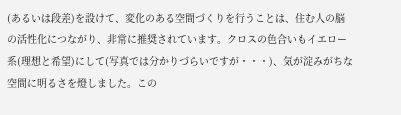(あるいは段差)を設けて、変化のある空間づくりを行うことは、住む人の脳の活性化につながり、非常に推奨されています。クロスの色合いもイエロー系(理想と希望)にして(写真では分かりづらいですが・・・)、気が淀みがちな空間に明るさを燈しました。この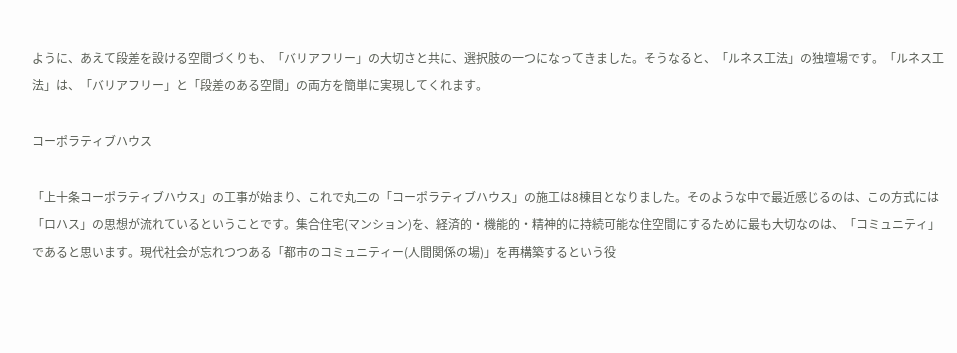ように、あえて段差を設ける空間づくりも、「バリアフリー」の大切さと共に、選択肢の一つになってきました。そうなると、「ルネス工法」の独壇場です。「ルネス工法」は、「バリアフリー」と「段差のある空間」の両方を簡単に実現してくれます。

コーポラティブハウス

「上十条コーポラティブハウス」の工事が始まり、これで丸二の「コーポラティブハウス」の施工は8棟目となりました。そのような中で最近感じるのは、この方式には「ロハス」の思想が流れているということです。集合住宅(マンション)を、経済的・機能的・精神的に持続可能な住空間にするために最も大切なのは、「コミュニティ」であると思います。現代社会が忘れつつある「都市のコミュニティー(人間関係の場)」を再構築するという役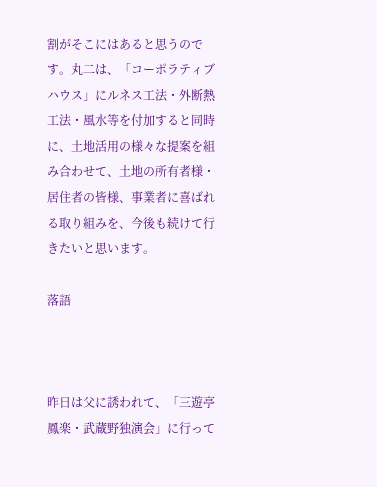割がそこにはあると思うのです。丸二は、「コーポラティブハウス」にルネス工法・外断熱工法・風水等を付加すると同時に、土地活用の様々な提案を組み合わせて、土地の所有者様・居住者の皆様、事業者に喜ばれる取り組みを、今後も続けて行きたいと思います。

落語



昨日は父に誘われて、「三遊亭鳳楽・武蔵野独演会」に行って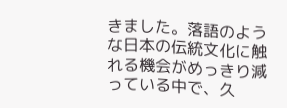きました。落語のような日本の伝統文化に触れる機会がめっきり減っている中で、久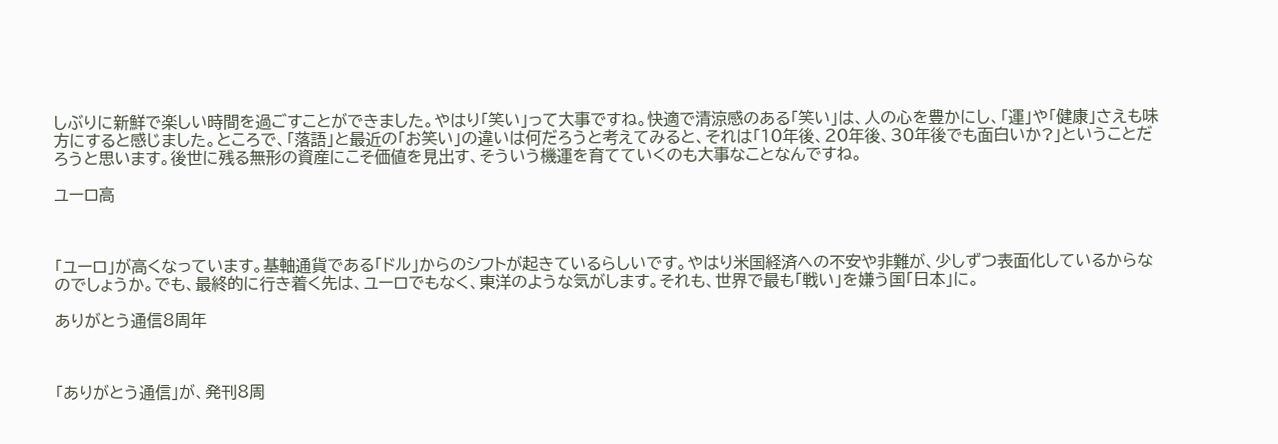しぶりに新鮮で楽しい時間を過ごすことができました。やはり「笑い」って大事ですね。快適で清涼感のある「笑い」は、人の心を豊かにし、「運」や「健康」さえも味方にすると感じました。ところで、「落語」と最近の「お笑い」の違いは何だろうと考えてみると、それは「10年後、20年後、30年後でも面白いか?」ということだろうと思います。後世に残る無形の資産にこそ価値を見出す、そういう機運を育てていくのも大事なことなんですね。

ユーロ高



「ユーロ」が高くなっています。基軸通貨である「ドル」からのシフトが起きているらしいです。やはり米国経済への不安や非難が、少しずつ表面化しているからなのでしょうか。でも、最終的に行き着く先は、ユーロでもなく、東洋のような気がします。それも、世界で最も「戦い」を嫌う国「日本」に。

ありがとう通信8周年



「ありがとう通信」が、発刊8周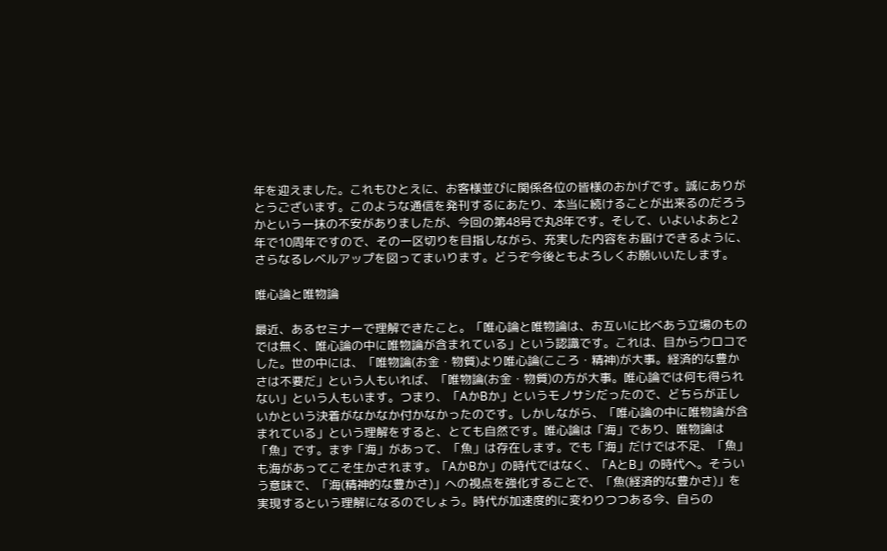年を迎えました。これもひとえに、お客様並びに関係各位の皆様のおかげです。誠にありがとうございます。このような通信を発刊するにあたり、本当に続けることが出来るのだろうかという一抹の不安がありましたが、今回の第48号で丸8年です。そして、いよいよあと2年で10周年ですので、その一区切りを目指しながら、充実した内容をお届けできるように、さらなるレベルアップを図ってまいります。どうぞ今後ともよろしくお願いいたします。

唯心論と唯物論

最近、あるセミナーで理解できたこと。「唯心論と唯物論は、お互いに比べあう立場のものでは無く、唯心論の中に唯物論が含まれている」という認識です。これは、目からウロコでした。世の中には、「唯物論(お金・物質)より唯心論(こころ・精神)が大事。経済的な豊かさは不要だ」という人もいれば、「唯物論(お金・物質)の方が大事。唯心論では何も得られない」という人もいます。つまり、「AかBか」というモノサシだったので、どちらが正しいかという決着がなかなか付かなかったのです。しかしながら、「唯心論の中に唯物論が含まれている」という理解をすると、とても自然です。唯心論は「海」であり、唯物論は「魚」です。まず「海」があって、「魚」は存在します。でも「海」だけでは不足、「魚」も海があってこそ生かされます。「AかBか」の時代ではなく、「AとB」の時代へ。そういう意味で、「海(精神的な豊かさ)」への視点を強化することで、「魚(経済的な豊かさ)」を実現するという理解になるのでしょう。時代が加速度的に変わりつつある今、自らの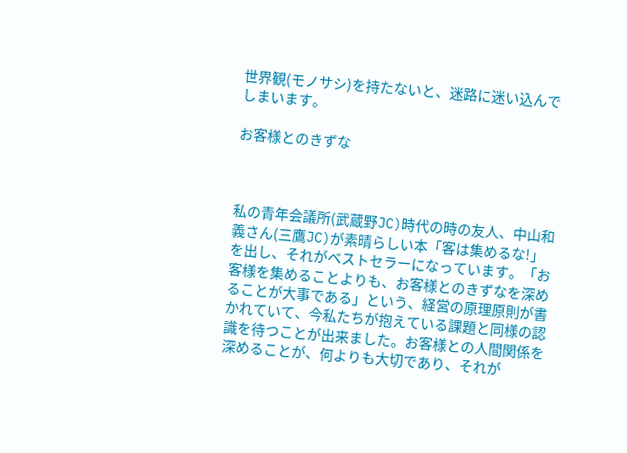世界観(モノサシ)を持たないと、迷路に迷い込んでしまいます。

お客様とのきずな



私の青年会議所(武蔵野JC)時代の時の友人、中山和義さん(三鷹JC)が素晴らしい本「客は集めるな!」を出し、それがベストセラーになっています。「お客様を集めることよりも、お客様とのきずなを深めることが大事である」という、経営の原理原則が書かれていて、今私たちが抱えている課題と同様の認識を待つことが出来ました。お客様との人間関係を深めることが、何よりも大切であり、それが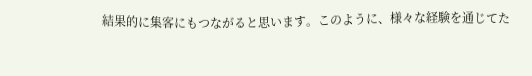結果的に集客にもつながると思います。このように、様々な経験を通じてた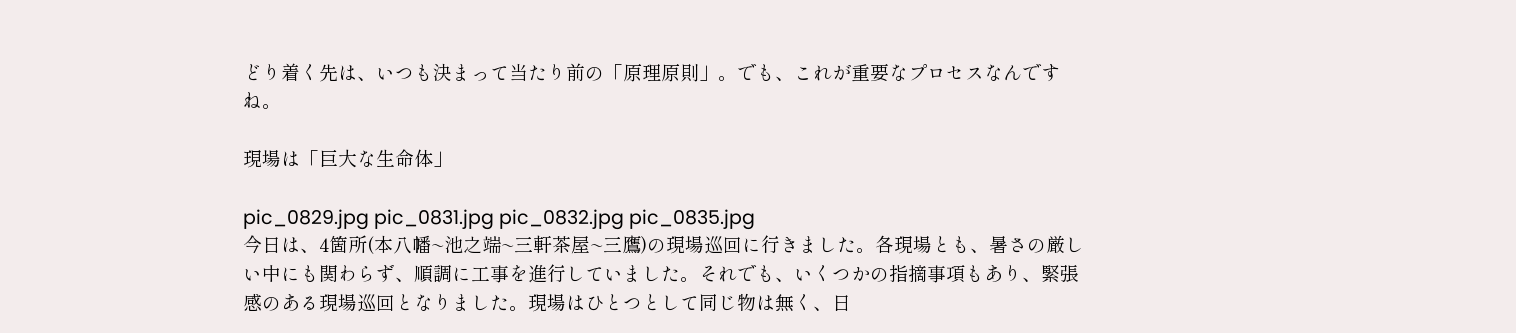どり着く先は、いつも決まって当たり前の「原理原則」。でも、これが重要なプロセスなんですね。

現場は「巨大な生命体」

pic_0829.jpg pic_0831.jpg pic_0832.jpg pic_0835.jpg
今日は、4箇所(本八幡~池之端~三軒茶屋~三鷹)の現場巡回に行きました。各現場とも、暑さの厳しい中にも関わらず、順調に工事を進行していました。それでも、いくつかの指摘事項もあり、緊張感のある現場巡回となりました。現場はひとつとして同じ物は無く、日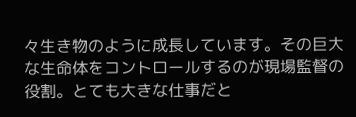々生き物のように成長しています。その巨大な生命体をコントロールするのが現場監督の役割。とても大きな仕事だと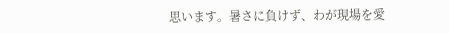思います。暑さに負けず、わが現場を愛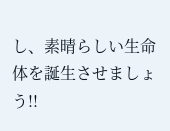し、素晴らしい生命体を誕生させましょう!!